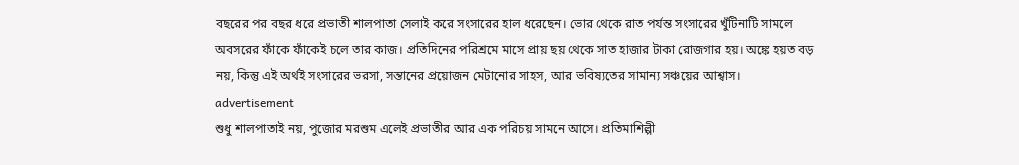বছরের পর বছর ধরে প্রভাতী শালপাতা সেলাই করে সংসারের হাল ধরেছেন। ভোর থেকে রাত পর্যন্ত সংসারের খুঁটিনাটি সামলে অবসরের ফাঁকে ফাঁকেই চলে তার কাজ। প্রতিদিনের পরিশ্রমে মাসে প্রায় ছয় থেকে সাত হাজার টাকা রোজগার হয়। অঙ্কে হয়ত বড় নয়, কিন্তু এই অর্থই সংসারের ভরসা, সন্তানের প্রয়োজন মেটানোর সাহস, আর ভবিষ্যতের সামান্য সঞ্চয়ের আশ্বাস।
advertisement
শুধু শালপাতাই নয়, পুজোর মরশুম এলেই প্রভাতীর আর এক পরিচয় সামনে আসে। প্রতিমাশিল্পী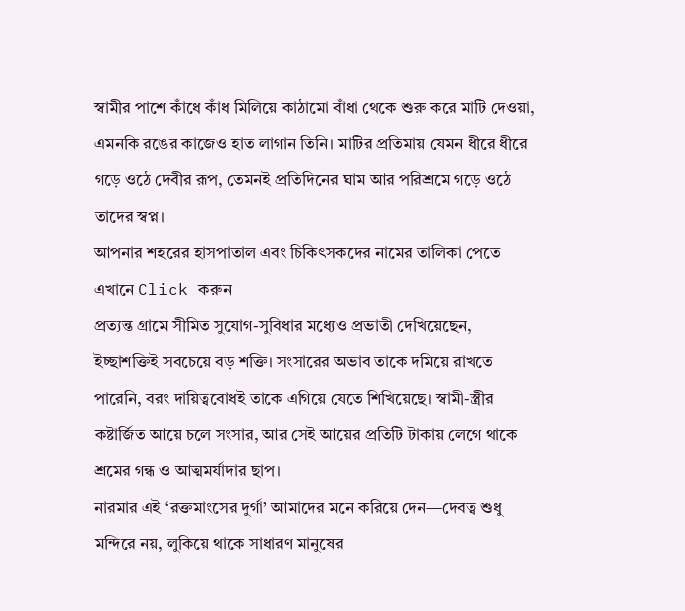স্বামীর পাশে কাঁধে কাঁধ মিলিয়ে কাঠামো বাঁধা থেকে শুরু করে মাটি দেওয়া, এমনকি রঙের কাজেও হাত লাগান তিনি। মাটির প্রতিমায় যেমন ধীরে ধীরে গড়ে ওঠে দেবীর রূপ, তেমনই প্রতিদিনের ঘাম আর পরিশ্রমে গড়ে ওঠে তাদের স্বপ্ন।
আপনার শহরের হাসপাতাল এবং চিকিৎসকদের নামের তালিকা পেতে এখানে Click করুন
প্রত্যন্ত গ্রামে সীমিত সুযোগ-সুবিধার মধ্যেও প্রভাতী দেখিয়েছেন, ইচ্ছাশক্তিই সবচেয়ে বড় শক্তি। সংসারের অভাব তাকে দমিয়ে রাখতে পারেনি, বরং দায়িত্ববোধই তাকে এগিয়ে যেতে শিখিয়েছে। স্বামী-স্ত্রীর কষ্টার্জিত আয়ে চলে সংসার, আর সেই আয়ের প্রতিটি টাকায় লেগে থাকে শ্রমের গন্ধ ও আত্মমর্যাদার ছাপ।
নারমার এই ‘রক্তমাংসের দুর্গা’ আমাদের মনে করিয়ে দেন—দেবত্ব শুধু মন্দিরে নয়, লুকিয়ে থাকে সাধারণ মানুষের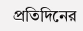প্রতিদিনের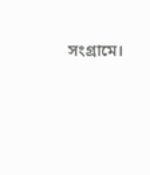সংগ্রামে।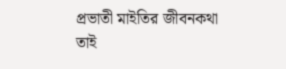প্রভাতী মাইতির জীবনকথা তাই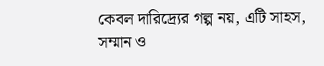কেবল দারিদ্র্যের গল্প নয়, এটি সাহস, সম্মান ও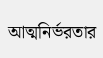আত্মনির্ভরতার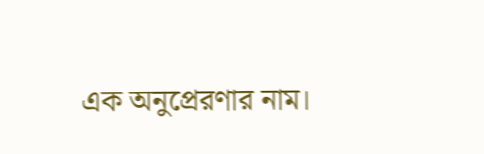এক অনুপ্রেরণার নাম।